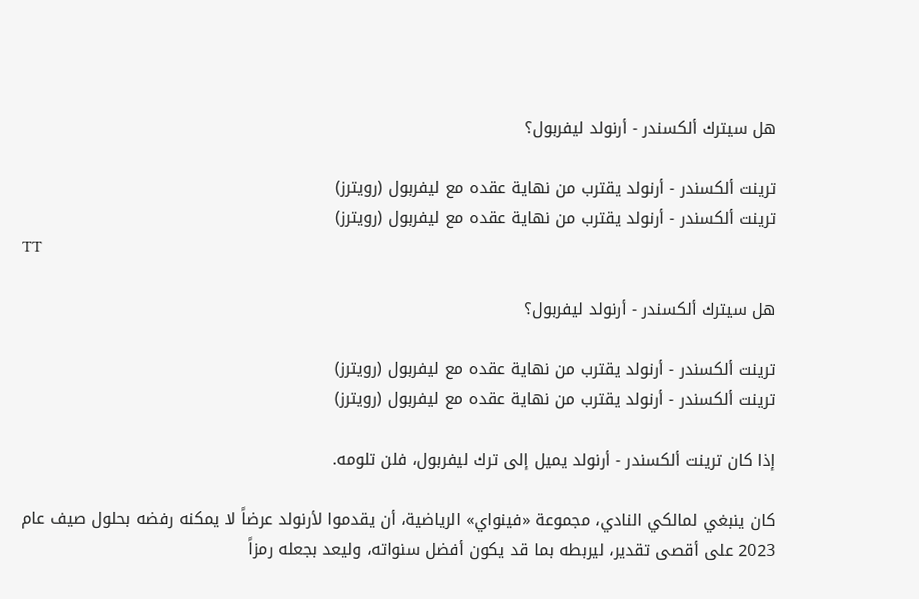هل سيترك ألكسندر - أرنولد ليفربول؟

ترينت ألكسندر - أرنولد يقترب من نهاية عقده مع ليفربول (رويترز)
ترينت ألكسندر - أرنولد يقترب من نهاية عقده مع ليفربول (رويترز)
TT

هل سيترك ألكسندر - أرنولد ليفربول؟

ترينت ألكسندر - أرنولد يقترب من نهاية عقده مع ليفربول (رويترز)
ترينت ألكسندر - أرنولد يقترب من نهاية عقده مع ليفربول (رويترز)

إذا كان ترينت ألكسندر - أرنولد يميل إلى ترك ليفربول، فلن تلومه.

كان ينبغي لمالكي النادي، مجموعة «فينواي» الرياضية، أن يقدموا لأرنولد عرضاً لا يمكنه رفضه بحلول صيف عام 2023 على أقصى تقدير، ليربطه بما قد يكون أفضل سنواته، وليعد بجعله رمزاً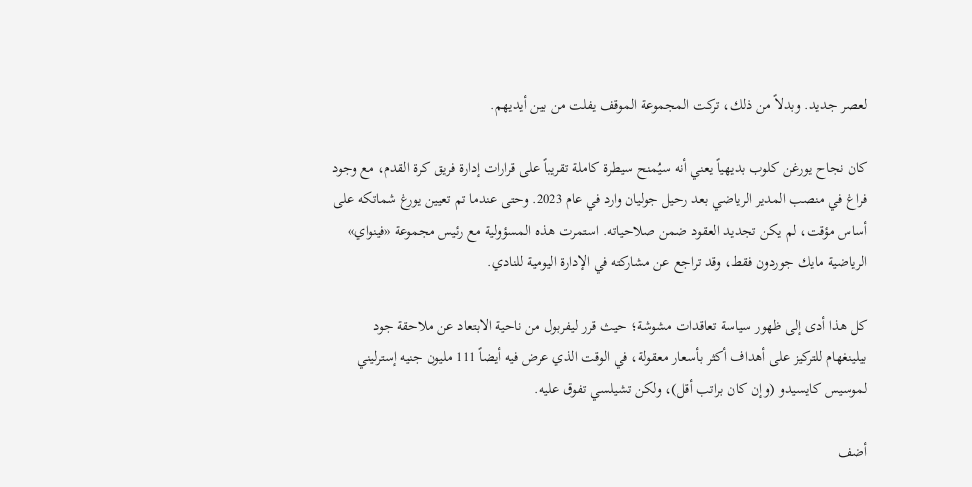لعصر جديد. وبدلاً من ذلك، تركت المجموعة الموقف يفلت من بين أيديهم.

كان نجاح يورغن كلوب بديهياً يعني أنه سيُمنح سيطرة كاملة تقريباً على قرارات إدارة فريق كرة القدم، مع وجود فراغ في منصب المدير الرياضي بعد رحيل جوليان وارد في عام 2023. وحتى عندما تم تعيين يورغ شماتكه على أساس مؤقت، لم يكن تجديد العقود ضمن صلاحياته. استمرت هذه المسؤولية مع رئيس مجموعة «فينواي» الرياضية مايك جوردون فقط، وقد تراجع عن مشاركته في الإدارة اليومية للنادي.

كل هذا أدى إلى ظهور سياسة تعاقدات مشوشة؛ حيث قرر ليفربول من ناحية الابتعاد عن ملاحقة جود بيلينغهام للتركيز على أهداف أكثر بأسعار معقولة، في الوقت الذي عرض فيه أيضاً 111 مليون جنيه إسترليني لموسيس كايسيدو (وإن كان براتب أقل)، ولكن تشيلسي تفوق عليه.

أضف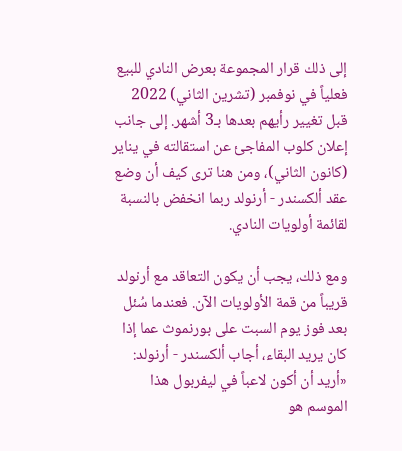إلى ذلك قرار المجموعة بعرض النادي للبيع فعلياً في نوفمبر (تشرين الثاني) 2022 قبل تغيير رأيهم بعدها بـ3 أشهر. إلى جانب إعلان كلوب المفاجئ عن استقالته في يناير (كانون الثاني)، ومن هنا ترى كيف أن وضع عقد ألكسندر - أرنولد ربما انخفض بالنسبة لقائمة أولويات النادي.

ومع ذلك، يجب أن يكون التعاقد مع أرنولد قريباً من قمة الأولويات الآن. فعندما سُئل بعد فوز يوم السبت على بورنموث عما إذا كان يريد البقاء، أجاب ألكسندر - أرنولد: «أريد أن أكون لاعباً في ليفربول هذا الموسم هو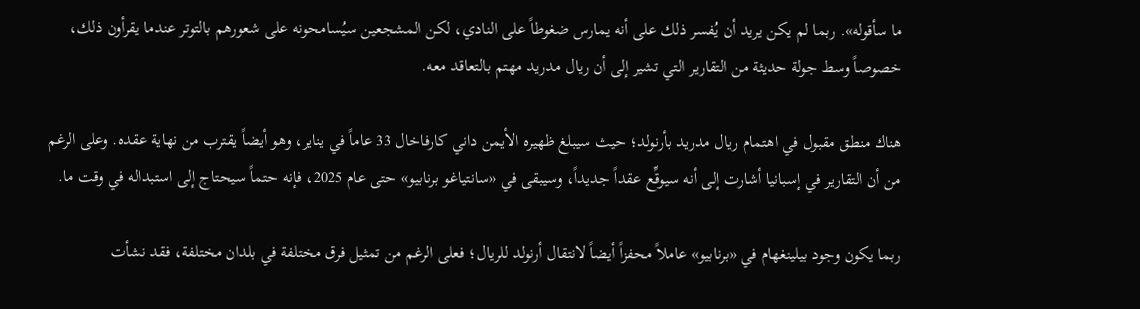ما سأقوله». ربما لم يكن يريد أن يُفسر ذلك على أنه يمارس ضغوطاً على النادي، لكن المشجعين سيُسامحونه على شعورهم بالتوتر عندما يقرأون ذلك، خصوصاً وسط جولة حديثة من التقارير التي تشير إلى أن ريال مدريد مهتم بالتعاقد معه.

هناك منطق مقبول في اهتمام ريال مدريد بأرنولد؛ حيث سيبلغ ظهيره الأيمن داني كارفاخال 33 عاماً في يناير، وهو أيضاً يقترب من نهاية عقده. وعلى الرغم من أن التقارير في إسبانيا أشارت إلى أنه سيوقِّع عقداً جديداً، وسيبقى في «سانتياغو برنابيو» حتى عام 2025، فإنه حتماً سيحتاج إلى استبداله في وقت ما.

ربما يكون وجود بيلينغهام في «برنابيو» عاملاً محفزاً أيضاً لانتقال أرنولد للريال؛ فعلى الرغم من تمثيل فرق مختلفة في بلدان مختلفة، فقد نشأت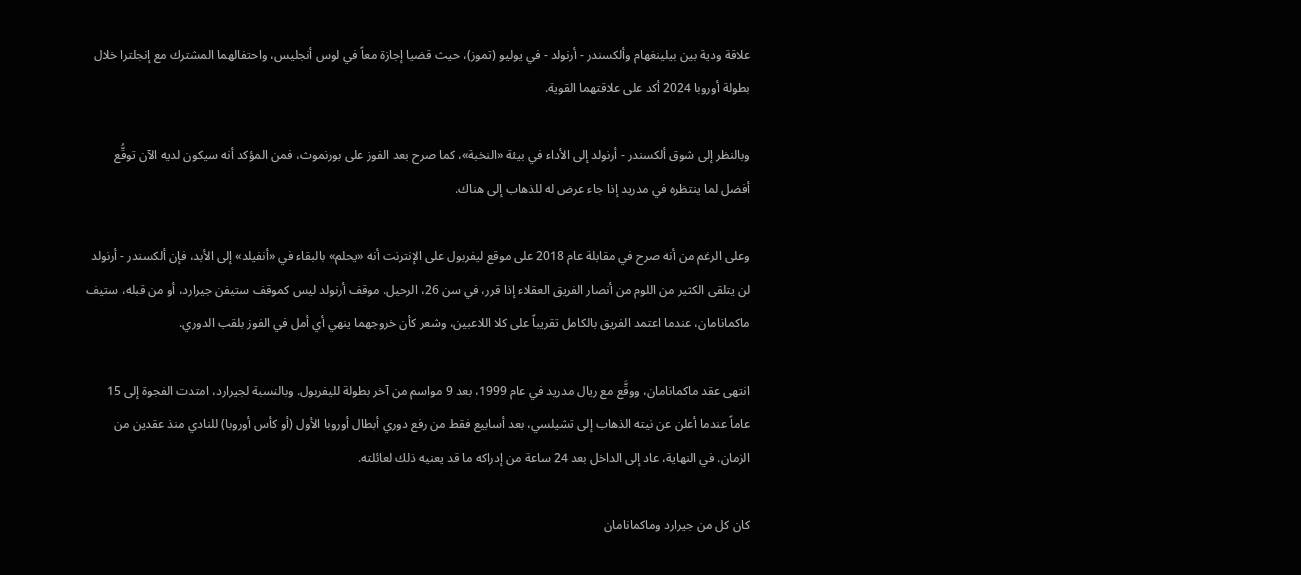علاقة ودية بين بيلينغهام وألكسندر - أرنولد - في يوليو (تموز)، حيث قضيا إجازة معاً في لوس أنجليس، واحتفالهما المشترك مع إنجلترا خلال بطولة أوروبا 2024 أكد على علاقتهما القوية.

وبالنظر إلى شوق ألكسندر - أرنولد إلى الأداء في بيئة «النخبة»، كما صرح بعد الفوز على بورنموث، فمن المؤكد أنه سيكون لديه الآن توقُّع أفضل لما ينتظره في مدريد إذا جاء عرض له للذهاب إلى هناك.

وعلى الرغم من أنه صرح في مقابلة عام 2018 على موقع ليفربول على الإنترنت أنه «يحلم» بالبقاء في «أنفيلد» إلى الأبد، فإن ألكسندر - أرنولد لن يتلقى الكثير من اللوم من أنصار الفريق العقلاء إذا قرر، في سن 26، الرحيل. موقف أرنولد ليس كموقف ستيفن جيرارد، أو من قبله، ستيف ماكمانامان، عندما اعتمد الفريق بالكامل تقريباً على كلا اللاعبين، وشعر كأن خروجهما ينهي أي أمل في الفوز بلقب الدوري.

انتهى عقد ماكمانامان، ووقَّع مع ريال مدريد في عام 1999، بعد 9 مواسم من آخر بطولة لليفربول. وبالنسبة لجيرارد، امتدت الفجوة إلى 15 عاماً عندما أعلن عن نيته الذهاب إلى تشيلسي، بعد أسابيع فقط من رفع دوري أبطال أوروبا الأول (أو كأس أوروبا) للنادي منذ عقدين من الزمان. في النهاية، عاد إلى الداخل بعد 24 ساعة من إدراكه ما قد يعنيه ذلك لعائلته.

كان كل من جيرارد وماكمانامان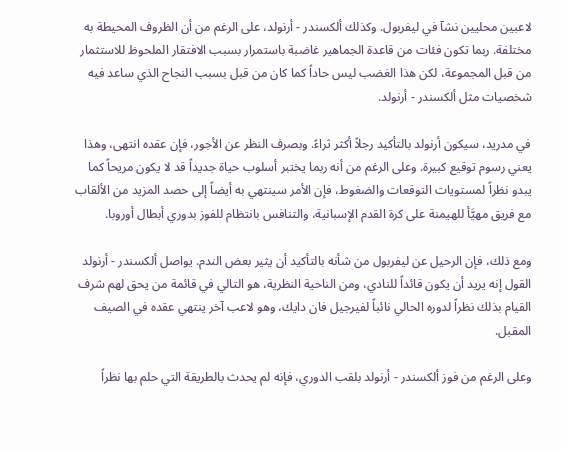لاعبين محليين نشآ في ليفربول. وكذلك ألكسندر - أرنولد، على الرغم من أن الظروف المحيطة به مختلفة. ربما تكون فئات من قاعدة الجماهير غاضبة باستمرار بسبب الافتقار الملحوظ للاستثمار من قبل المجموعة، لكن هذا الغضب ليس حاداً كما كان من قبل بسبب النجاح الذي ساعد فيه شخصيات مثل ألكسندر - أرنولد.

في مدريد، سيكون أرنولد بالتأكيد رجلاً أكثر ثراءً. وبصرف النظر عن الأجور، فإن عقده انتهى، وهذا يعني رسوم توقيع كبيرة. وعلى الرغم من أنه ربما يختبر أسلوب حياة جديداً قد لا يكون مريحاً كما يبدو نظراً لمستويات التوقعات والضغوط، فإن الأمر سينتهي به أيضاً إلى حصد المزيد من الألقاب مع فريق مهيَّأ للهيمنة على كرة القدم الإسبانية، والتنافس بانتظام للفوز بدوري أبطال أوروبا.

ومع ذلك، فإن الرحيل عن ليفربول من شأنه بالتأكيد أن يثير بعض الندم. يواصل ألكسندر - أرنولد القول إنه يريد أن يكون قائداً للنادي، ومن الناحية النظرية، هو التالي في قائمة من يحق لهم شرف القيام بذلك نظراً لدوره الحالي نائباً لفيرجيل فان دايك، وهو لاعب آخر ينتهي عقده في الصيف المقبل.

وعلى الرغم من فوز ألكسندر - أرنولد بلقب الدوري، فإنه لم يحدث بالطريقة التي حلم بها نظراً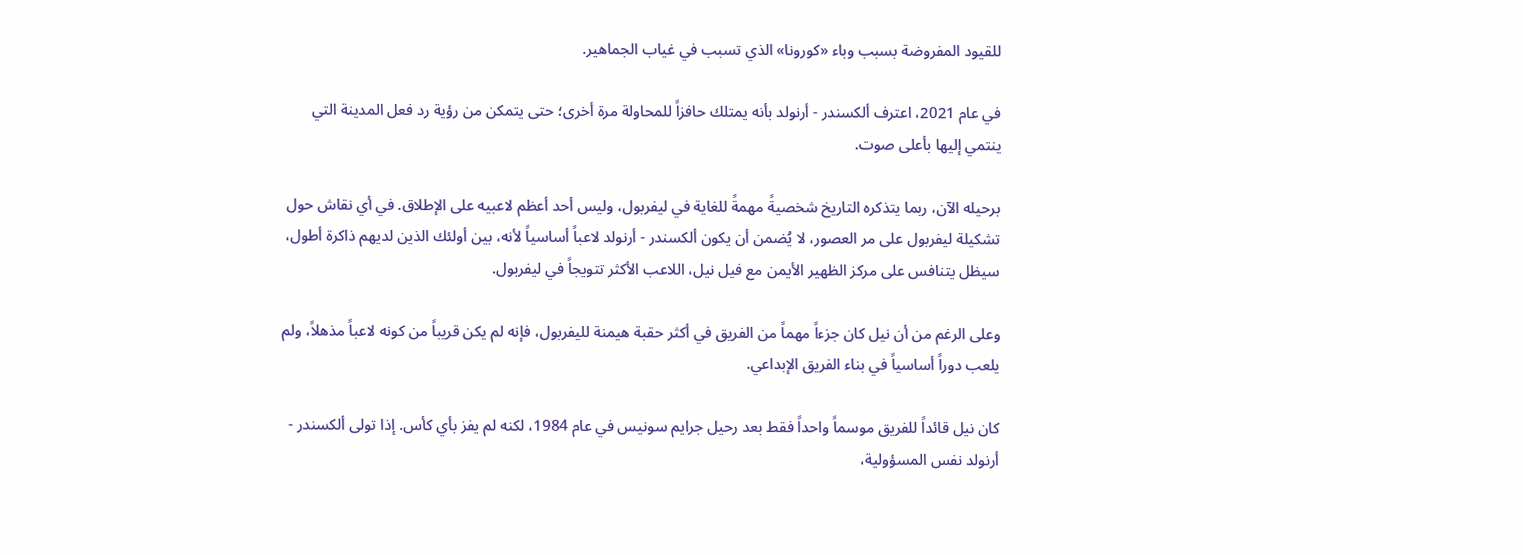للقيود المفروضة بسبب وباء «كورونا» الذي تسبب في غياب الجماهير.

في عام 2021، اعترف ألكسندر - أرنولد بأنه يمتلك حافزاً للمحاولة مرة أخرى؛ حتى يتمكن من رؤية رد فعل المدينة التي ينتمي إليها بأعلى صوت.

برحيله الآن، ربما يتذكره التاريخ شخصيةً مهمةً للغاية في ليفربول، وليس أحد أعظم لاعبيه على الإطلاق. في أي نقاش حول تشكيلة ليفربول على مر العصور، لا يُضمن أن يكون ألكسندر - أرنولد لاعباً أساسياً لأنه، بين أولئك الذين لديهم ذاكرة أطول، سيظل يتنافس على مركز الظهير الأيمن مع فيل نيل، اللاعب الأكثر تتويجاً في ليفربول.

وعلى الرغم من أن نيل كان جزءاً مهماً من الفريق في أكثر حقبة هيمنة لليفربول، فإنه لم يكن قريباً من كونه لاعباً مذهلاً، ولم يلعب دوراً أساسياً في بناء الفريق الإبداعي.

كان نيل قائداً للفريق موسماً واحداً فقط بعد رحيل جرايم سونيس في عام 1984، لكنه لم يفز بأي كأس. إذا تولى ألكسندر - أرنولد نفس المسؤولية،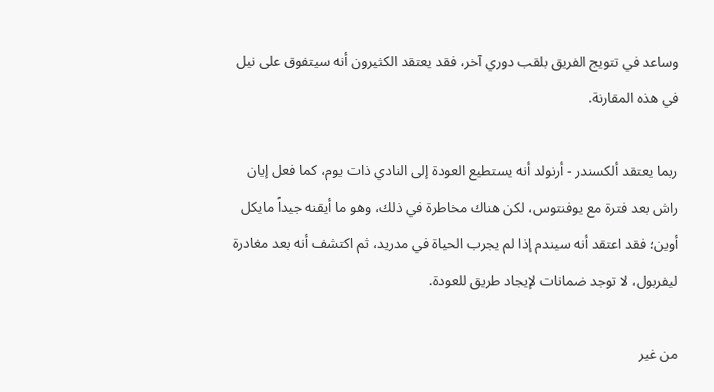وساعد في تتويج الفريق بلقب دوري آخر، فقد يعتقد الكثيرون أنه سيتفوق على نيل في هذه المقارنة.

ربما يعتقد ألكسندر - أرنولد أنه يستطيع العودة إلى النادي ذات يوم، كما فعل إيان راش بعد فترة مع يوفنتوس، لكن هناك مخاطرة في ذلك، وهو ما أيقنه جيداً مايكل أوين؛ فقد اعتقد أنه سيندم إذا لم يجرب الحياة في مدريد، ثم اكتشف أنه بعد مغادرة ليفربول، لا توجد ضمانات لإيجاد طريق للعودة.

من غير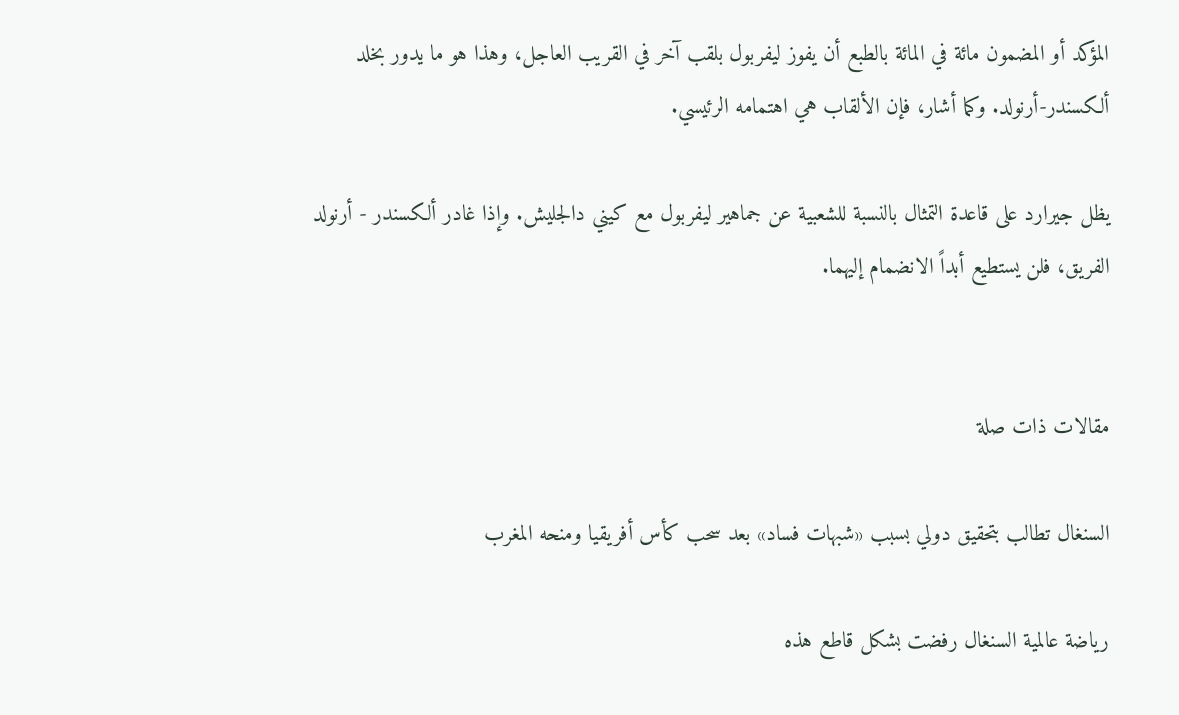المؤكد أو المضمون مائة في المائة بالطبع أن يفوز ليفربول بلقب آخر في القريب العاجل، وهذا هو ما يدور بخلد ألكسندر-أرنولد. وكما أشار، فإن الألقاب هي اهتمامه الرئيسي.

يظل جيرارد على قاعدة التمثال بالنسبة للشعبية عن جماهير ليفربول مع كيني دالجليش. وإذا غادر ألكسندر - أرنولد الفريق، فلن يستطيع أبداً الانضمام إليهما.


مقالات ذات صلة

السنغال تطالب بتحقيق دولي بسبب «شبهات فساد» بعد سحب كأس أفريقيا ومنحه المغرب

رياضة عالمية السنغال رفضت بشكل قاطع هذه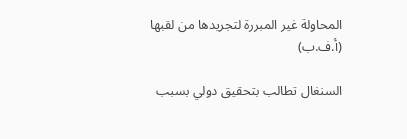المحاولة غير المبررة لتجريدها من لقبها (أ.ف.ب)

السنغال تطالب بتحقيق دولي بسبب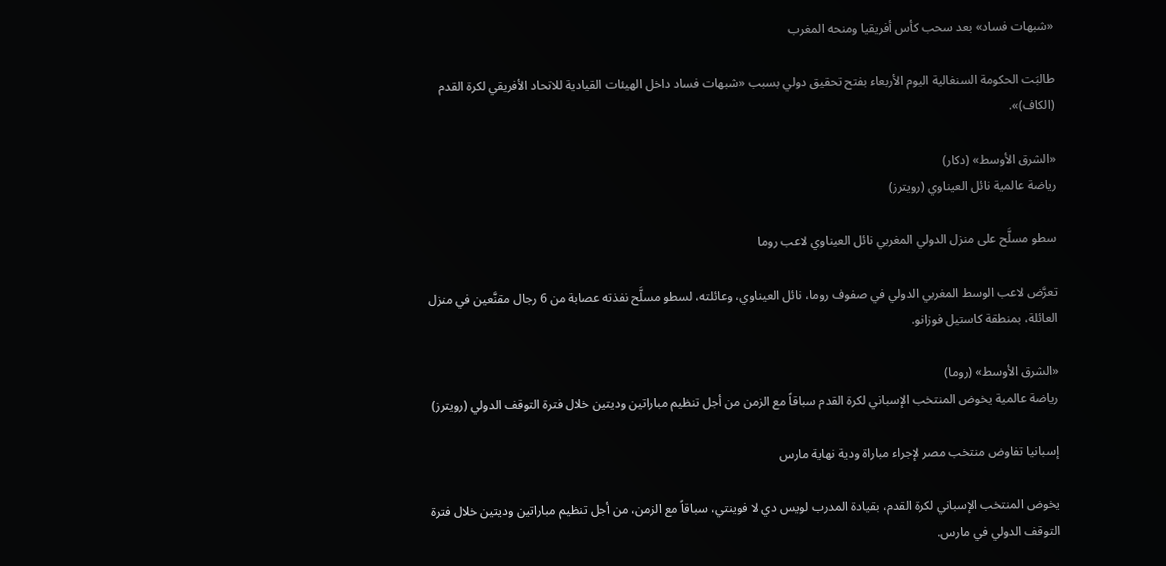«شبهات فساد» بعد سحب كأس أفريقيا ومنحه المغرب

طالبَت الحكومة السنغالية اليوم الأربعاء بفتح تحقيق دولي بسبب «شبهات فساد داخل الهيئات القيادية للاتحاد الأفريقي لكرة القدم (الكاف)».

«الشرق الأوسط» (دكار)
رياضة عالمية نائل العيناوي (رويترز)

سطو مسلَّح على منزل الدولي المغربي نائل العيناوي لاعب روما

تعرَّض لاعب الوسط المغربي الدولي في صفوف روما، نائل العيناوي، وعائلته، لسطو مسلَّح نفذته عصابة من 6 رجال مقنَّعين في منزل العائلة، بمنطقة كاستيل فوزانو.

«الشرق الأوسط» (روما)
رياضة عالمية يخوض المنتخب الإسباني لكرة القدم سباقاً مع الزمن من أجل تنظيم مباراتين وديتين خلال فترة التوقف الدولي (رويترز)

إسبانيا تفاوض منتخب مصر لإجراء مباراة ودية نهاية مارس

يخوض المنتخب الإسباني لكرة القدم، بقيادة المدرب لويس دي لا فوينتي، سباقاً مع الزمن، من أجل تنظيم مباراتين وديتين خلال فترة التوقف الدولي في مارس.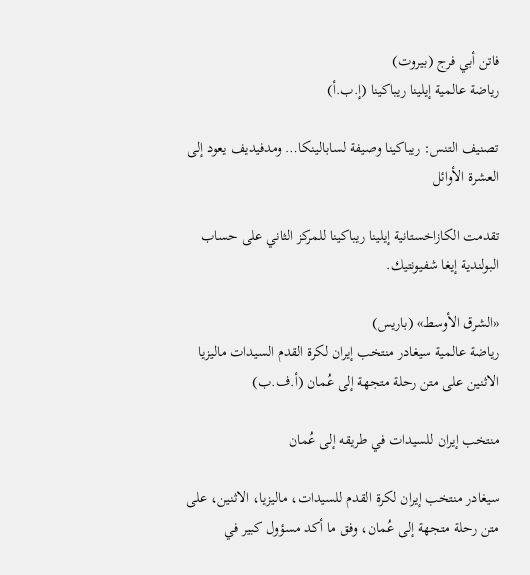فاتن أبي فرج (بيروت)
رياضة عالمية إيلينا ريباكينا (إ.ب.أ)

تصنيف التنس: ريباكينا وصيفة لسابالينكا… ومدفيديف يعود إلى العشرة الأوائل

تقدمت الكازاخستانية إيلينا ريباكينا للمركز الثاني على حساب البولندية إيغا شفيونتيك.

«الشرق الأوسط» (باريس)
رياضة عالمية سيغادر منتخب إيران لكرة القدم السيدات ماليزيا الاثنين على متن رحلة متجهة إلى عُمان (أ.ف.ب)

منتخب إيران للسيدات في طريقه إلى عُمان

سيغادر منتخب إيران لكرة القدم للسيدات، ماليزيا، الاثنين، على متن رحلة متجهة إلى عُمان، وفق ما أكد مسؤول كبير في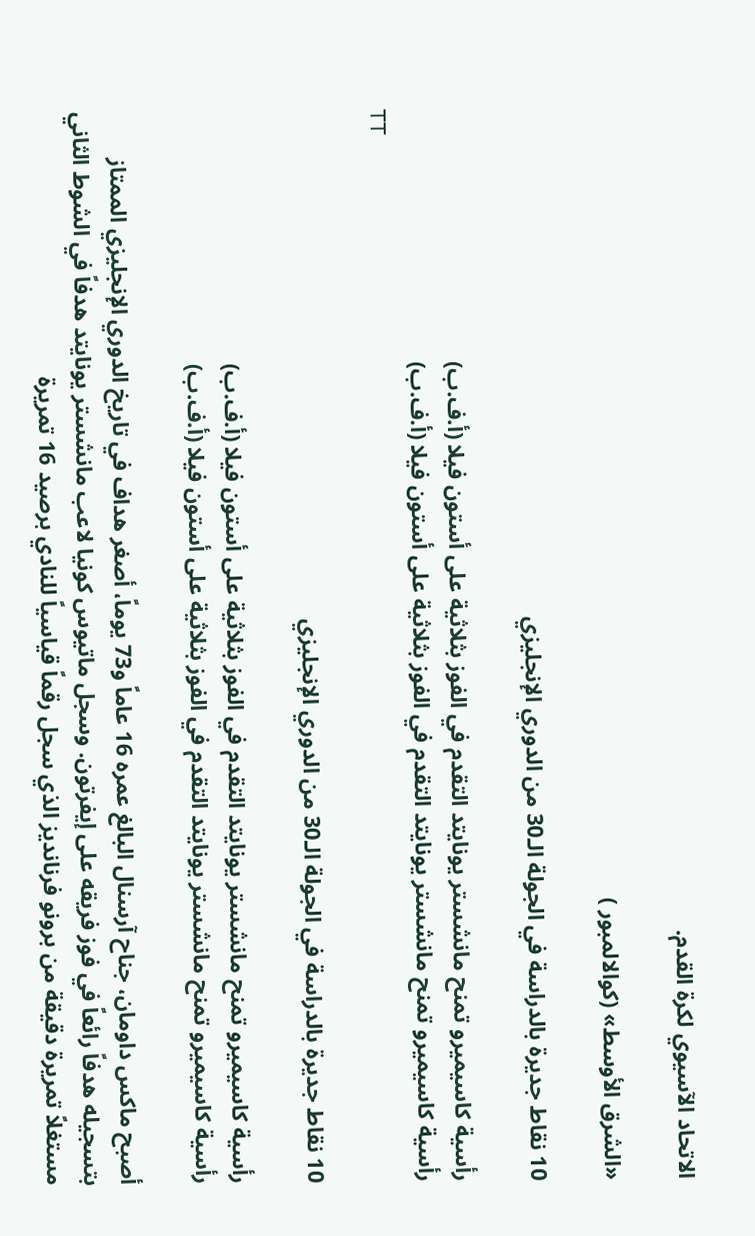الاتحاد الآسيوي لكرة القدم.

«الشرق الأوسط» (كوالالمبور )

10 نقاط جديرة بالدراسة في الجولة الـ30 من الدوري الإنجليزي

رأسية كاسيميرو تمنح مانشستر يونايتد التقدم في الفوز بثلاثية على أستون فيلا (أ.ف.ب)
رأسية كاسيميرو تمنح مانشستر يونايتد التقدم في الفوز بثلاثية على أستون فيلا (أ.ف.ب)
TT

10 نقاط جديرة بالدراسة في الجولة الـ30 من الدوري الإنجليزي

رأسية كاسيميرو تمنح مانشستر يونايتد التقدم في الفوز بثلاثية على أستون فيلا (أ.ف.ب)
رأسية كاسيميرو تمنح مانشستر يونايتد التقدم في الفوز بثلاثية على أستون فيلا (أ.ف.ب)

أصبح ماكس داومان، جناح آرسنال البالغ عمره 16 عاماً و73 يوماً، أصغر هداف في تاريخ الدوري الإنجليزي الممتاز بتسجيله هدفاً رائعاً في فوز فريقه على إيفرتون. وسجل ماتيوس كونيا لاعب مانشستر يونايتد هدفاً في الشوط الثاني مستغلاً تمريرة دقيقة من برونو فرنانديز الذي سجل رقماً قياسياً للنادي برصيد 16 تمريرة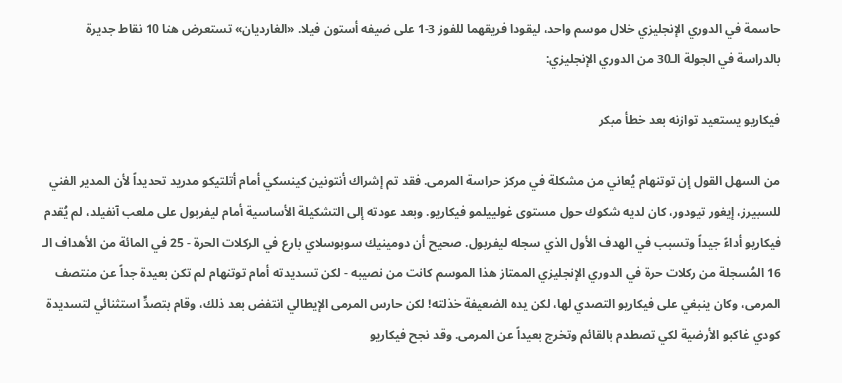حاسمة في الدوري الإنجليزي خلال ‌موسم واحد، ‌ليقودا فريقهما للفوز ‌3-1 على ضيفه أستون فيلا. «الغارديان» تستعرض هنا 10 نقاط جديرة بالدراسة في الجولة الـ30 من الدوري الإنجليزي:

فيكاريو يستعيد توازنه بعد خطأ مبكر

من السهل القول إن توتنهام يُعاني من مشكلة في مركز حراسة المرمى. فقد تم إشراك أنتونين كينسكي أمام أتلتيكو مدريد تحديداً لأن المدير الفني للسبيرز، إيغور تيودور، كان لديه شكوك حول مستوى غولييلمو فيكاريو. وبعد عودته إلى التشكيلة الأساسية أمام ليفربول على ملعب آنفيلد، لم يُقدم فيكاريو أداءً جيداً وتسبب في الهدف الأول الذي سجله ليفربول. صحيح أن دومينيك سوبوسلاي بارع في الركلات الحرة - 25 في المائة من الأهداف الـ 16 المُسجلة من ركلات حرة في الدوري الإنجليزي الممتاز هذا الموسم كانت من نصيبه - لكن تسديدته أمام توتنهام لم تكن بعيدة جداً عن منتصف المرمى، وكان ينبغي على فيكاريو التصدي لها، لكن يده الضعيفة خذلته! لكن حارس المرمى الإيطالي انتفض بعد ذلك، وقام بتصدٍّ استثنائي لتسديدة كودي غاكبو الأرضية لكي تصطدم بالقائم وتخرج بعيداً عن المرمى. وقد نجح فيكاريو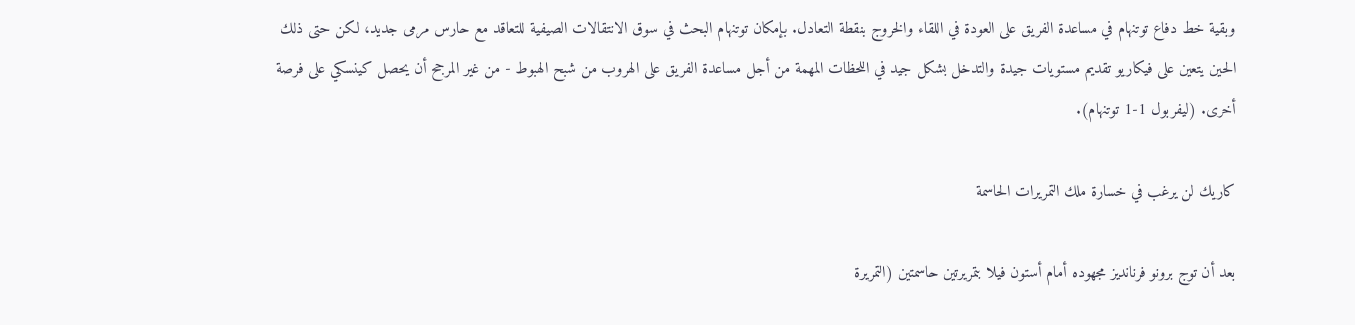وبقية خط دفاع توتنهام في مساعدة الفريق على العودة في اللقاء والخروج بنقطة التعادل. بإمكان توتنهام البحث في سوق الانتقالات الصيفية للتعاقد مع حارس مرمى جديد، لكن حتى ذلك الحين يتعين على فيكاريو تقديم مستويات جيدة والتدخل بشكل جيد في اللحظات المهمة من أجل مساعدة الفريق على الهروب من شبح الهبوط - من غير المرجح أن يحصل كينسكي على فرصة أخرى. (ليفربول 1-1 توتنهام).

كاريك لن يرغب في خسارة ملك التمريرات الحاسمة

بعد أن توج برونو فرنانديز مجهوده أمام أستون فيلا بتمريرتين حاسمتين (التمريرة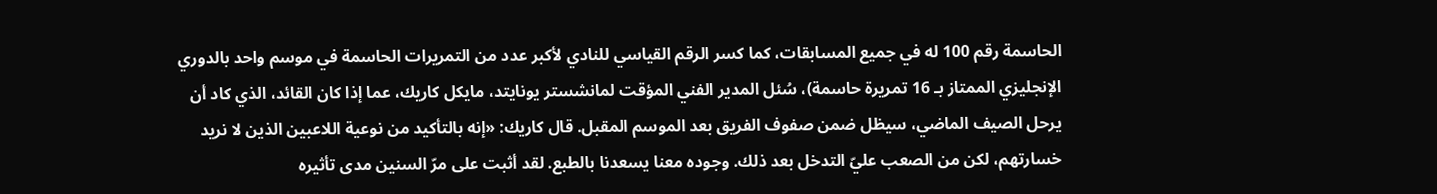الحاسمة رقم 100 له في جميع المسابقات، كما كسر الرقم القياسي للنادي لأكبر عدد من التمريرات الحاسمة في موسم واحد بالدوري الإنجليزي الممتاز بـ 16 تمريرة حاسمة)، سُئل المدير الفني المؤقت لمانشستر يونايتد، مايكل كاريك، عما إذا كان القائد، الذي كاد أن يرحل الصيف الماضي، سيظل ضمن صفوف الفريق بعد الموسم المقبل. قال كاريك: «إنه بالتأكيد من نوعية اللاعبين الذين لا نريد خسارتهم، لكن من الصعب عليّ التدخل بعد ذلك. وجوده معنا يسعدنا بالطبع. لقد أثبت على مرّ السنين مدى تأثيره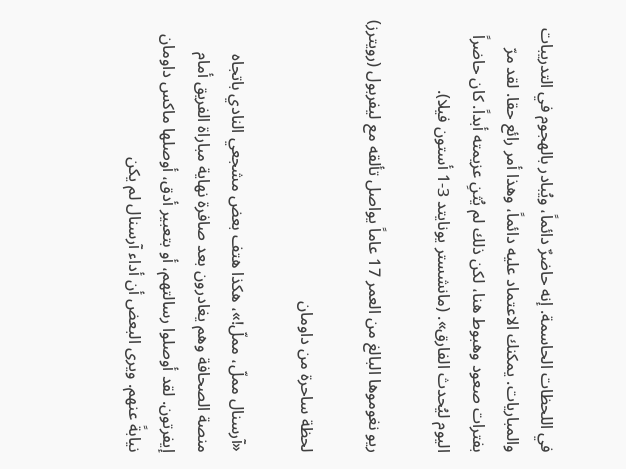في اللحظات الحاسمة. إنه حاضرٌ دائماً، ويُبادر بالهجوم في التدريبات والمباريات. يمكنك الاعتماد عليه دائماً، وهذا أمر رائع حقا. لقد مرّ بفترات صعود وهبوط هنا، لكن ذلك لم يُثنِ عزيمته أبداً. كان حاضراً اليوم ليُحدث الفارق». (مانشستر يونايتد 3-1 أستون فيلا).

ريو نغوموها البالغ من العمر 17 عاماً يواصل تألقه مع ليفربول (رويترز)

لحظة ساحرة من داومان

«آرسنال مملّ، مملّ!»، هكذا هتف بعض مشجعي النادي باتجاه منصة الصحافة وهم يغادرون بعد صافرة نهاية مباراة الفريق أمام إيفرتون. لقد أوصلوا رسالتهم، أو بتعبير أدق، أوصلها ماكس داومان نيابةً عنهم. ويرى البعض أن أداء آرسنال لم يكن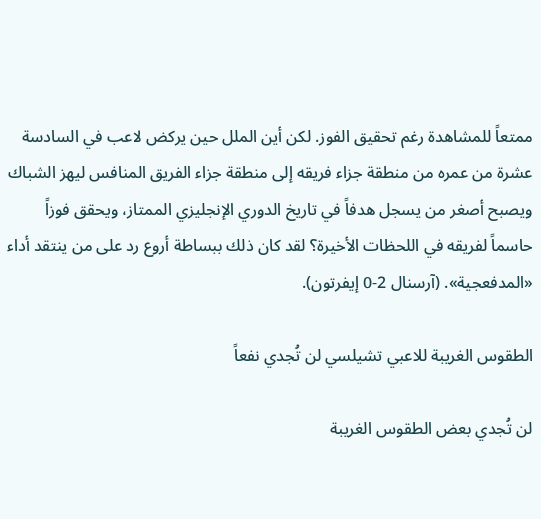ممتعاً للمشاهدة رغم تحقيق الفوز. لكن أين الملل حين يركض لاعب في السادسة عشرة من عمره من منطقة جزاء فريقه إلى منطقة جزاء الفريق المنافس ليهز الشباك ويصبح أصغر من يسجل هدفاً في تاريخ الدوري الإنجليزي الممتاز، ويحقق فوزاً حاسماً لفريقه في اللحظات الأخيرة؟ لقد كان ذلك ببساطة أروع رد على من ينتقد أداء «المدفعجية». (آرسنال 2-0 إيفرتون).

الطقوس الغريبة للاعبي تشيلسي لن تُجدي نفعاً

لن تُجدي بعض الطقوس الغريبة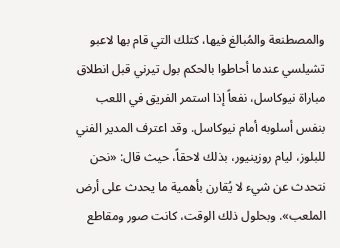والمصطنعة والمُبالغ فيها، كتلك التي قام بها لاعبو تشيلسي عندما أحاطوا بالحكم بول تيرني قبل انطلاق مباراة نيوكاسل، نفعاً إذا استمر الفريق في اللعب بنفس أسلوبه أمام نيوكاسل. وقد اعترف المدير الفني للبلوز، ليام روزينيور، بذلك لاحقاً، حيث قال: «نحن نتحدث عن شيء لا يُقارن بأهمية ما يحدث على أرض الملعب». وبحلول ذلك الوقت، كانت صور ومقاطع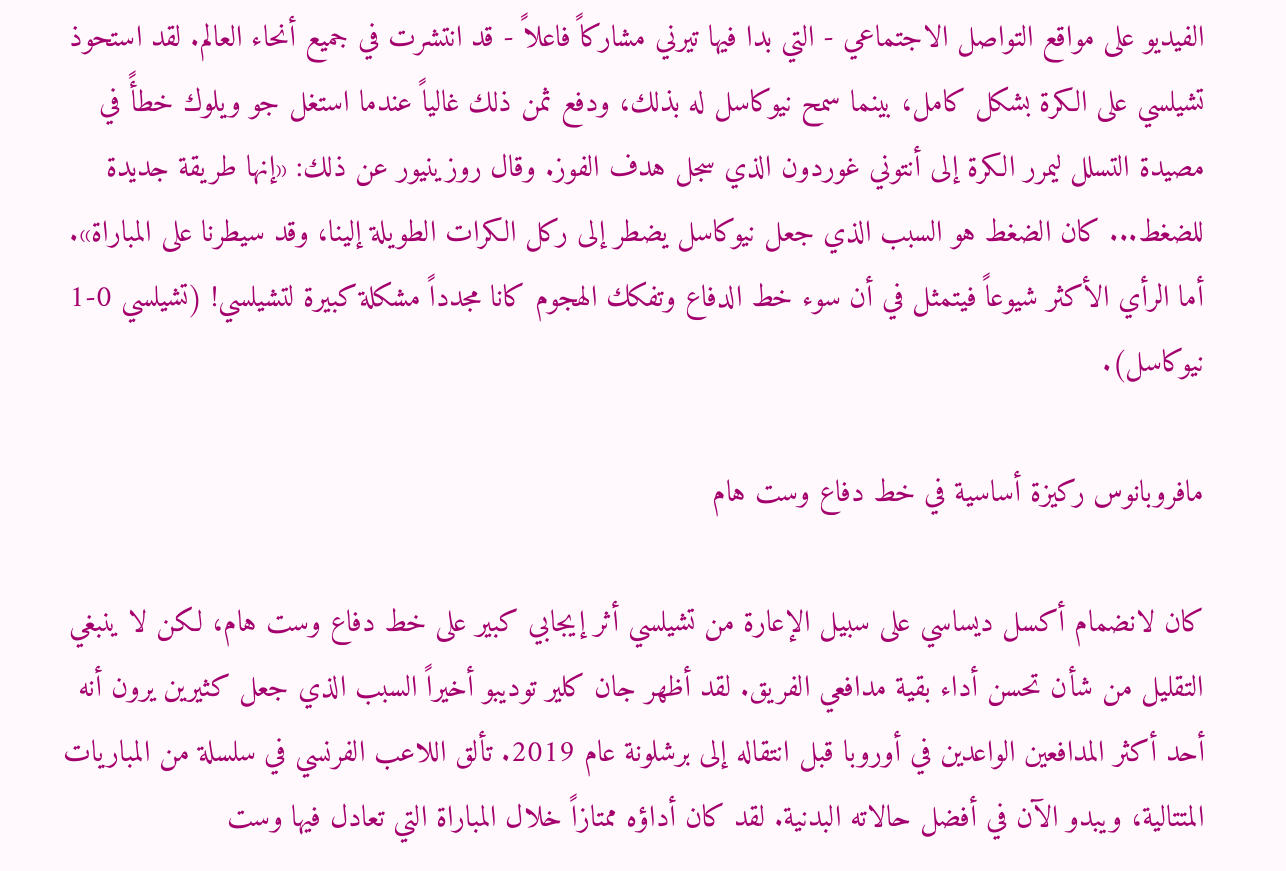الفيديو على مواقع التواصل الاجتماعي - التي بدا فيها تيرني مشاركاً فاعلاً - قد انتشرت في جميع أنحاء العالم. لقد استحوذ تشيلسي على الكرة بشكل كامل، بينما سمح نيوكاسل له بذلك، ودفع ثمن ذلك غالياً عندما استغل جو ويلوك خطأً في مصيدة التسلل ليمرر الكرة إلى أنتوني غوردون الذي سجل هدف الفوز. وقال روزينيور عن ذلك: «إنها طريقة جديدة للضغط... كان الضغط هو السبب الذي جعل نيوكاسل يضطر إلى ركل الكرات الطويلة إلينا، وقد سيطرنا على المباراة». أما الرأي الأكثر شيوعاً فيتمثل في أن سوء خط الدفاع وتفكك الهجوم كانا مجدداً مشكلة كبيرة لتشيلسي! (تشيلسي 0-1 نيوكاسل).

مافروبانوس ركيزة أساسية في خط دفاع وست هام

كان لانضمام أكسل ديساسي على سبيل الإعارة من تشيلسي أثر إيجابي كبير على خط دفاع وست هام، لكن لا ينبغي التقليل من شأن تحسن أداء بقية مدافعي الفريق. لقد أظهر جان كلير توديبو أخيراً السبب الذي جعل كثيرين يرون أنه أحد أكثر المدافعين الواعدين في أوروبا قبل انتقاله إلى برشلونة عام 2019. تألق اللاعب الفرنسي في سلسلة من المباريات المتتالية، ويبدو الآن في أفضل حالاته البدنية. لقد كان أداؤه ممتازاً خلال المباراة التي تعادل فيها وست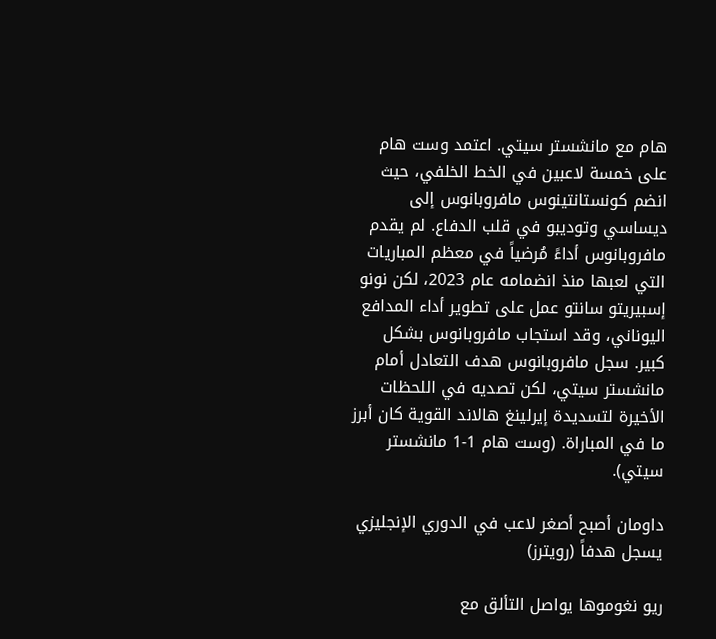هام مع مانشستر سيتي. اعتمد وست هام على خمسة لاعبين في الخط الخلفي، حيث انضم كونستانتينوس مافروبانوس إلى ديساسي وتوديبو في قلب الدفاع. لم يقدم مافروبانوس أداءً مُرضياً في معظم المباريات التي لعبها منذ انضمامه عام 2023، لكن نونو إسبيريتو سانتو عمل على تطوير أداء المدافع اليوناني، وقد استجاب مافروبانوس بشكل كبير. سجل مافروبانوس هدف التعادل أمام مانشستر سيتي، لكن تصديه في اللحظات الأخيرة لتسديدة إيرلينغ هالاند القوية كان أبرز ما في المباراة. (وست هام 1-1 مانشستر سيتي).

داومان أصبح أصغر لاعب في الدوري الإنجليزي يسجل هدفاً (رويترز)

ريو نغوموها يواصل التألق مع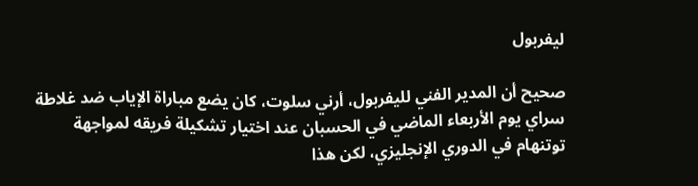ليفربول

صحيح أن المدير الفني لليفربول، أرني سلوت، كان يضع مباراة الإياب ضد غلاطة سراي يوم الأربعاء الماضي في الحسبان عند اختيار تشكيلة فريقه لمواجهة توتنهام في الدوري الإنجليزي، لكن هذا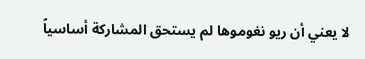لا يعني أن ريو نغوموها لم يستحق المشاركة أساسياً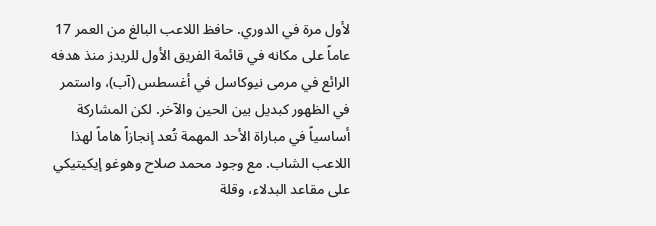لأول مرة في الدوري. حافظ اللاعب البالغ من العمر 17 عاماً على مكانه في قائمة الفريق الأول للريدز منذ هدفه الرائع في مرمى نيوكاسل في أغسطس (آب)، واستمر في الظهور كبديل بين الحين والآخر. لكن المشاركة أساسياً في مباراة الأحد المهمة تُعد إنجازاً هاماً لهذا اللاعب الشاب. مع وجود محمد صلاح وهوغو إيكيتيكي على مقاعد البدلاء، وقلة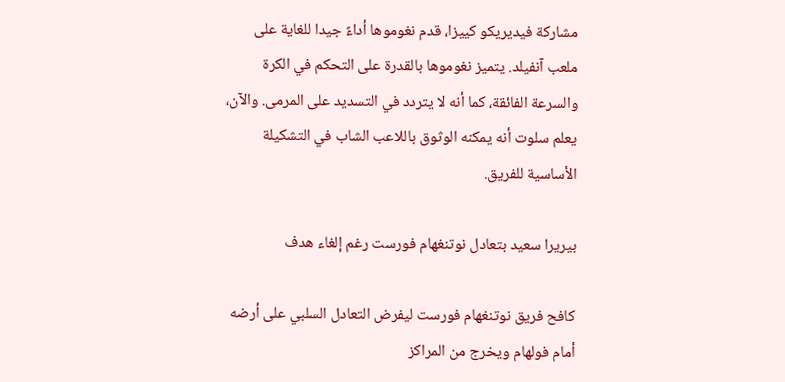مشاركة فيديريكو كييزا، قدم نغوموها أداءً جيدا للغاية على ملعب آنفيلد. يتميز نغوموها بالقدرة على التحكم في الكرة والسرعة الفائقة، كما أنه لا يتردد في التسديد على المرمى. والآن، يعلم سلوت أنه يمكنه الوثوق باللاعب الشاب في التشكيلة الأساسية للفريق.

بيريرا سعيد بتعادل نوتنغهام فورست رغم إلغاء هدف

كافح فريق نوتنغهام فورست ليفرض التعادل السلبي على أرضه أمام فولهام ويخرج من المراكز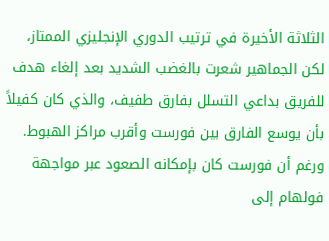الثلاثة الأخيرة في ترتيب الدوري الإنجليزي الممتاز، لكن الجماهير شعرت بالغضب الشديد بعد إلغاء هدف للفريق بداعي التسلل بفارق طفيف، والذي كان كفيلاً بأن يوسع الفارق بين فورست وأقرب مراكز الهبوط. ورغم أن فورست كان ‌بإمكانه الصعود عبر مواجهة فولهام إلى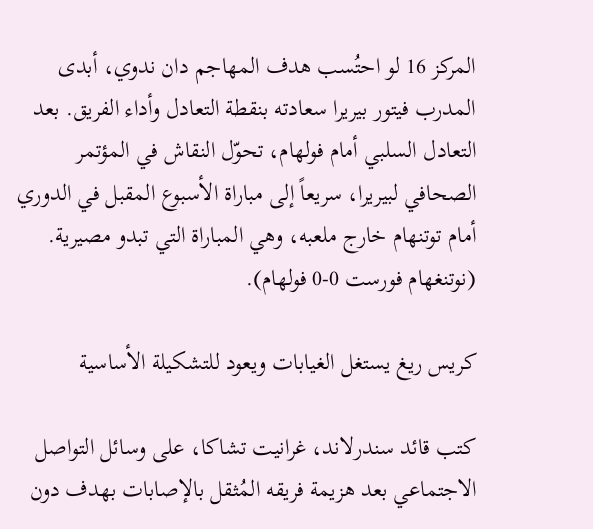المركز 16 لو احتُسب هدف المهاجم دان ندوي، أبدى المدرب فيتور بيريرا سعادته بنقطة التعادل وأداء الفريق. بعد التعادل السلبي أمام فولهام، تحوّل النقاش في المؤتمر الصحافي لبيريرا، سريعاً إلى مباراة الأسبوع المقبل في الدوري أمام توتنهام خارج ملعبه، وهي المباراة التي تبدو مصيرية. (نوتنغهام فورست 0-0 فولهام).

كريس ريغ يستغل الغيابات ويعود للتشكيلة الأساسية

كتب قائد سندرلاند، غرانيت تشاكا، على وسائل التواصل الاجتماعي بعد هزيمة فريقه المُثقل بالإصابات بهدف دون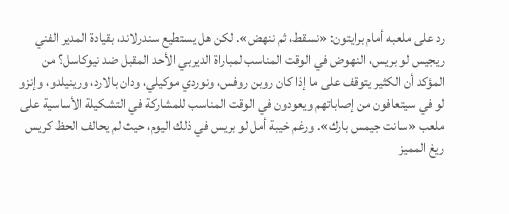رد على ملعبه أمام برايتون: «نسقط، ثم ننهض». لكن هل يستطيع سندرلاند، بقيادة المدير الفني ريجيس لو بريس، النهوض في الوقت المناسب لمباراة الديربي الأحد المقبل ضد نيوكاسل؟ من المؤكد أن الكثير يتوقف على ما إذا كان روبن روفس، ونوردي موكيلي، ودان بالارد، ورينيلدو، وإنزو لو في سيتعافون من إصاباتهم ويعودون في الوقت المناسب للمشاركة في التشكيلة الأساسية على ملعب «سانت جيمس بارك». ورغم خيبة أمل لو بريس في ذلك اليوم، حيث لم يحالف الحظ كريس ريغ المميز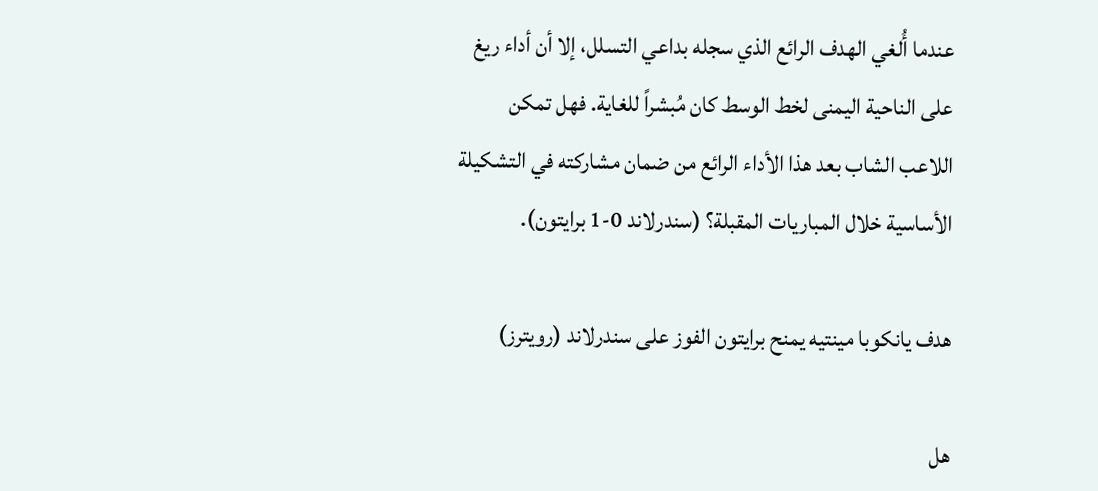عندما أُلغي الهدف الرائع الذي سجله بداعي التسلل، إلا أن أداء ريغ على الناحية اليمنى لخط الوسط كان مُبشراً للغاية. فهل تمكن اللاعب الشاب بعد هذا الأداء الرائع من ضمان مشاركته في التشكيلة الأساسية خلال المباريات المقبلة؟ (سندرلاند 0-1 برايتون).

هدف يانكوبا مينتيه يمنح برايتون الفوز على سندرلاند (رويترز)

هل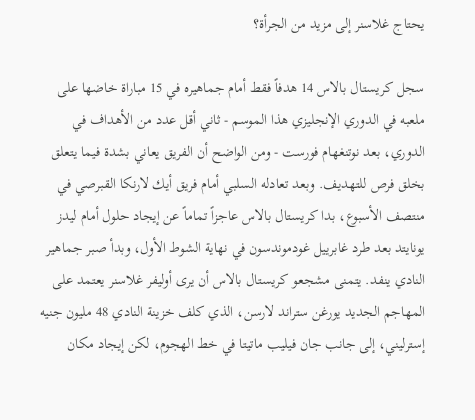يحتاج غلاسنر إلى مزيد من الجرأة؟

سجل كريستال بالاس 14 هدفاً فقط أمام جماهيره في 15 مباراة خاضها على ملعبه في الدوري الإنجليزي هذا الموسم - ثاني أقل عدد من الأهداف في الدوري، بعد نوتنغهام فورست - ومن الواضح أن الفريق يعاني بشدة فيما يتعلق بخلق فرص للتهديف. وبعد تعادله السلبي أمام فريق أيك لارنكا القبرصي في منتصف الأسبوع، بدا كريستال بالاس عاجزاً تماماً عن إيجاد حلول أمام ليدز يونايتد بعد طرد غابرييل غودموندسون في نهاية الشوط الأول، وبدأ صبر جماهير النادي ينفد. يتمنى مشجعو كريستال بالاس أن يرى أوليفر غلاسنر يعتمد على المهاجم الجديد يورغن ستراند لارسن، الذي كلف خزينة النادي 48 مليون جنيه إسترليني، إلى جانب جان فيليب ماتيتا في خط الهجوم، لكن إيجاد مكان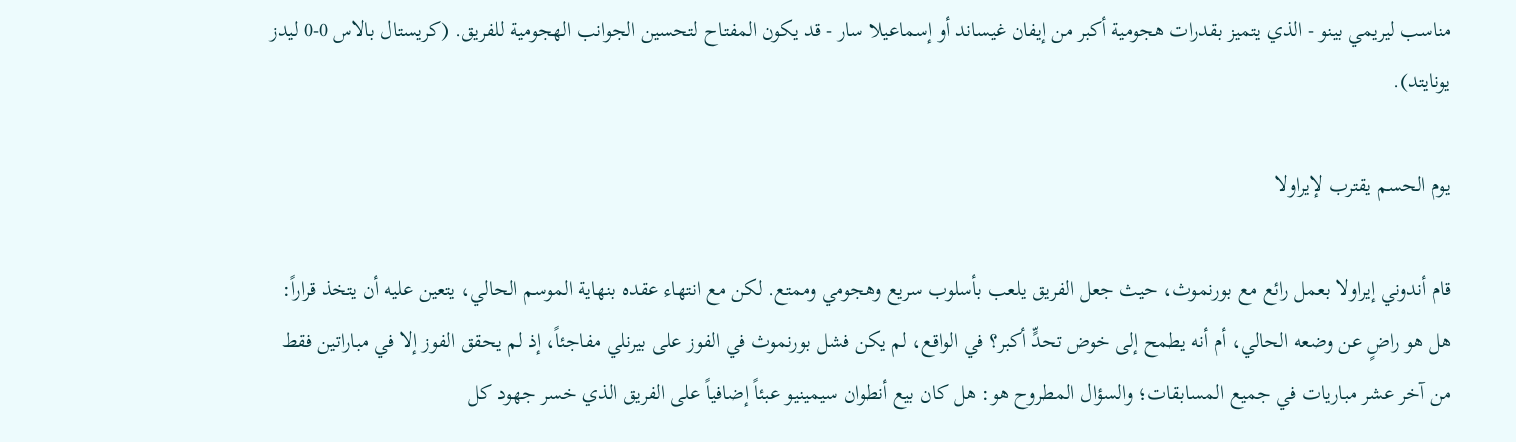مناسب ليريمي بينو - الذي يتميز بقدرات هجومية أكبر من إيفان غيساند أو إسماعيلا سار - قد يكون المفتاح لتحسين الجوانب الهجومية للفريق. (كريستال بالاس 0-0 ليدز يونايتد).

يوم الحسم يقترب لإيراولا

قام أندوني إيراولا بعمل رائع مع بورنموث، حيث جعل الفريق يلعب بأسلوب سريع وهجومي وممتع. لكن مع انتهاء عقده بنهاية الموسم الحالي، يتعين عليه أن يتخذ قراراً: هل هو راضٍ عن وضعه الحالي، أم أنه يطمح إلى خوض تحدٍّ أكبر؟ في الواقع، لم يكن فشل بورنموث في الفوز على بيرنلي مفاجئاً، إذ لم يحقق الفوز إلا في مباراتين فقط من آخر عشر مباريات في جميع المسابقات؛ والسؤال المطروح هو: هل كان بيع أنطوان سيمينيو عبئاً إضافياً على الفريق الذي خسر جهود كل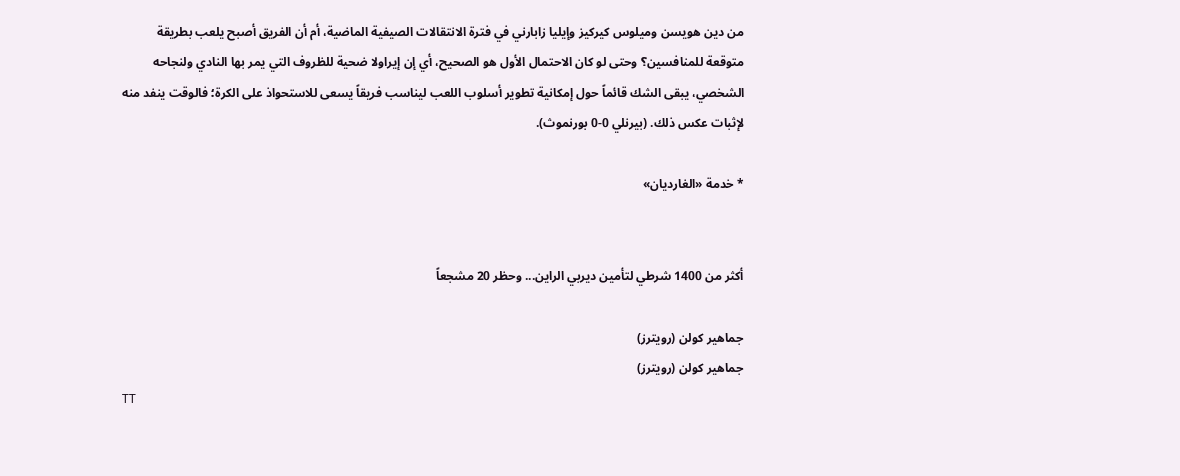من دين هويسن وميلوس كيركيز وإيليا زابارني في فترة الانتقالات الصيفية الماضية، أم أن الفريق أصبح يلعب بطريقة متوقعة للمنافسين؟ وحتى لو كان الاحتمال الأول هو الصحيح، أي إن إيراولا ضحية للظروف التي يمر بها النادي ولنجاحه الشخصي، يبقى الشك قائماً حول إمكانية تطوير أسلوب اللعب ليناسب فريقاً يسعى للاستحواذ على الكرة؛ فالوقت ينفد منه لإثبات عكس ذلك. (بيرنلي 0-0 بورنموث).

* خدمة «الغارديان»


أكثر من 1400 شرطي لتأمين ديربي الراين... وحظر 20 مشجعاً

جماهير كولن (رويترز)
جماهير كولن (رويترز)
TT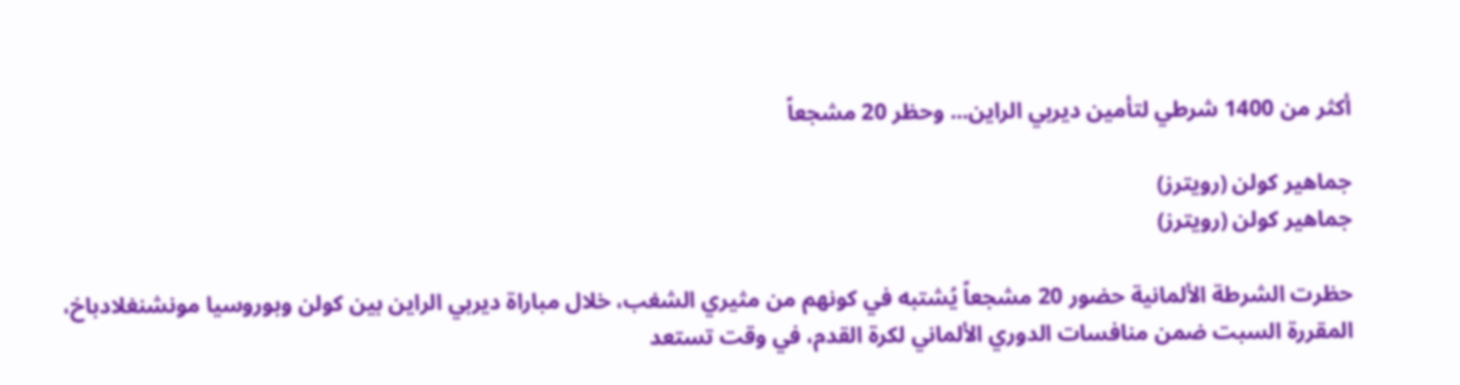أكثر من 1400 شرطي لتأمين ديربي الراين... وحظر 20 مشجعاً

جماهير كولن (رويترز)
جماهير كولن (رويترز)

حظرت الشرطة الألمانية حضور 20 مشجعاً يُشتبه في كونهم من مثيري الشغب، خلال مباراة ديربي الراين بين كولن وبوروسيا مونشنغلادباخ، المقررة السبت ضمن منافسات الدوري الألماني لكرة القدم، في وقت تستعد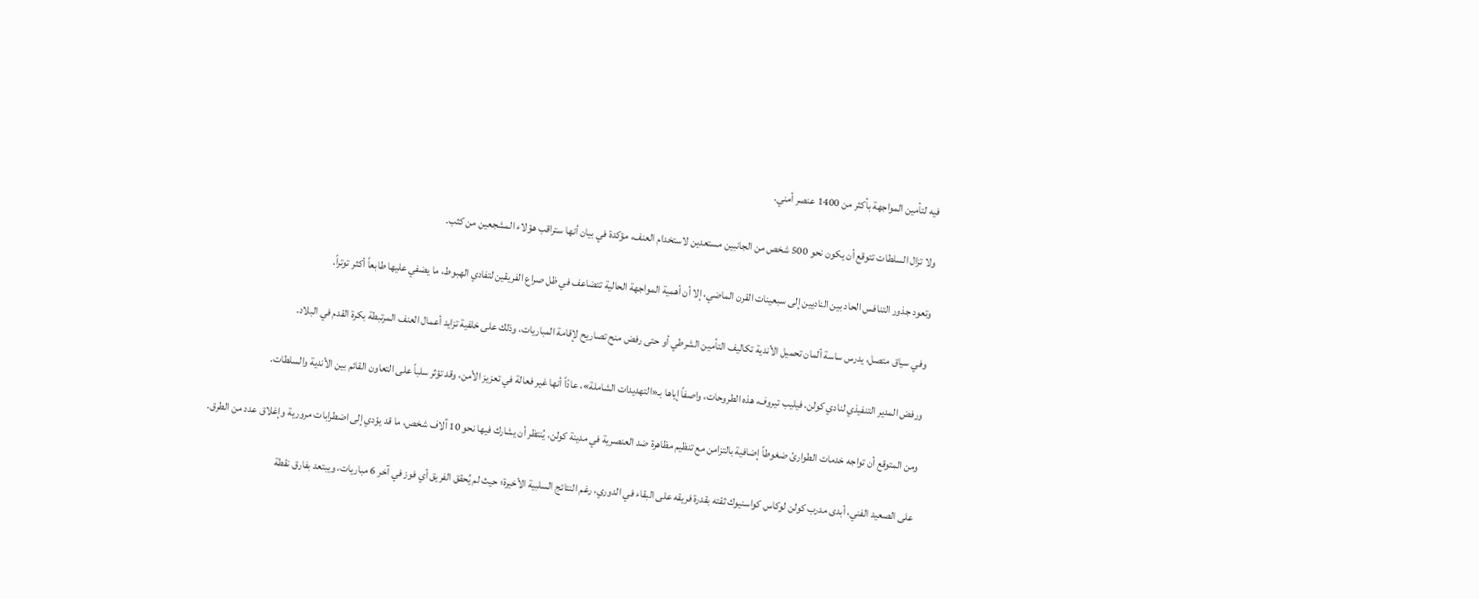فيه لتأمين المواجهة بأكثر من 1400 عنصر أمني.

ولا تزال السلطات تتوقع أن يكون نحو 500 شخص من الجانبين مستعدين لاستخدام العنف، مؤكدة في بيان أنها ستراقب هؤلاء المشجعين من كثب.

وتعود جذور التنافس الحاد بين الناديين إلى سبعينات القرن الماضي، إلا أن أهمية المواجهة الحالية تتضاعف في ظل صراع الفريقين لتفادي الهبوط، ما يضفي عليها طابعاً أكثر توتراً.

وفي سياق متصل، يدرس ساسة ألمان تحميل الأندية تكاليف التأمين الشرطي أو حتى رفض منح تصاريح لإقامة المباريات، وذلك على خلفية تزايد أعمال العنف المرتبطة بكرة القدم في البلاد.

ورفض المدير التنفيذي لنادي كولن، فيليب تيروف، هذه الطروحات، واصفاً إياها بـ«التهديدات الشاملة»، عادّاً أنها غير فعالة في تعزيز الأمن، وقد تؤثر سلباً على التعاون القائم بين الأندية والسلطات.

ومن المتوقع أن تواجه خدمات الطوارئ ضغوطاً إضافية بالتزامن مع تنظيم مظاهرة ضد العنصرية في مدينة كولن، يُنتظر أن يشارك فيها نحو 10 آلاف شخص، ما قد يؤدي إلى اضطرابات مرورية وإغلاق عدد من الطرق.

على الصعيد الفني، أبدى مدرب كولن لوكاس كواسنيوك ثقته بقدرة فريقه على البقاء في الدوري، رغم النتائج السلبية الأخيرة؛ حيث لم يُحقق الفريق أي فوز في آخر 6 مباريات، ويبتعد بفارق نقطة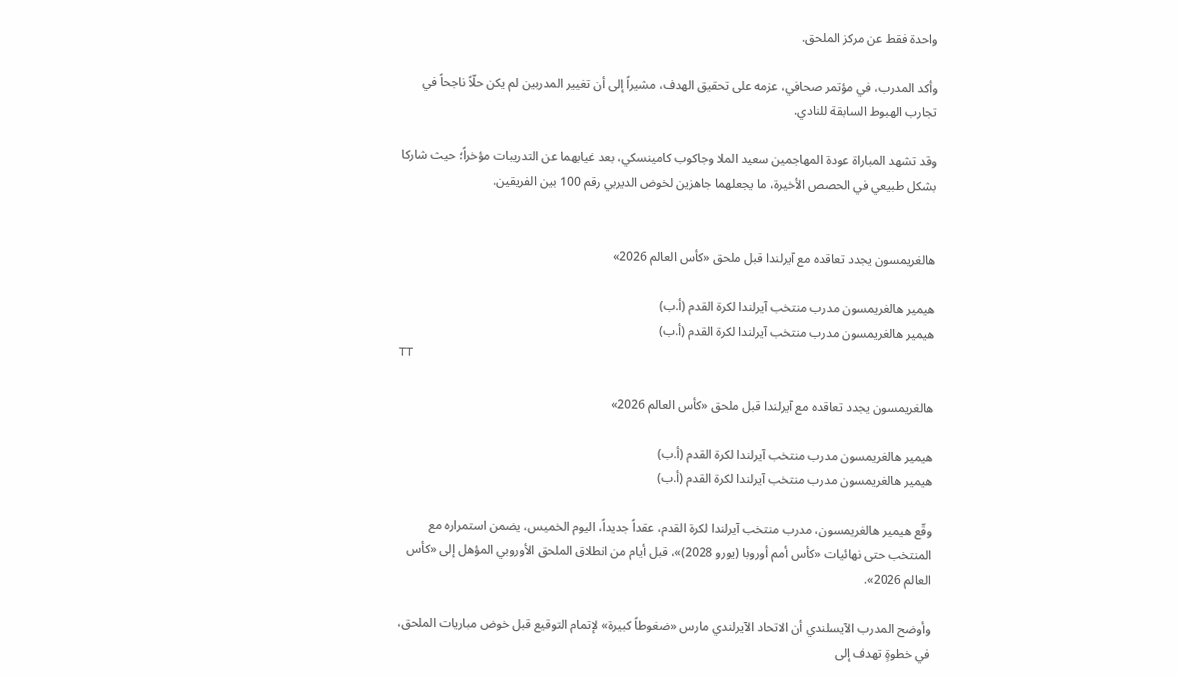واحدة فقط عن مركز الملحق.

وأكد المدرب، في مؤتمر صحافي، عزمه على تحقيق الهدف، مشيراً إلى أن تغيير المدربين لم يكن حلّاً ناجحاً في تجارب الهبوط السابقة للنادي.

وقد تشهد المباراة عودة المهاجمين سعيد الملا وجاكوب كامينسكي، بعد غيابهما عن التدريبات مؤخراً؛ حيث شاركا بشكل طبيعي في الحصص الأخيرة، ما يجعلهما جاهزين لخوض الديربي رقم 100 بين الفريقين.


هالغريمسون يجدد تعاقده مع آيرلندا قبل ملحق «كأس العالم 2026»

هيمير هالغريمسون مدرب منتخب آيرلندا لكرة القدم (أ.ب)
هيمير هالغريمسون مدرب منتخب آيرلندا لكرة القدم (أ.ب)
TT

هالغريمسون يجدد تعاقده مع آيرلندا قبل ملحق «كأس العالم 2026»

هيمير هالغريمسون مدرب منتخب آيرلندا لكرة القدم (أ.ب)
هيمير هالغريمسون مدرب منتخب آيرلندا لكرة القدم (أ.ب)

وقّع هيمير هالغريمسون، مدرب منتخب آيرلندا لكرة القدم، عقداً جديداً، اليوم الخميس، يضمن استمراره مع المنتخب حتى نهائيات «كأس أمم أوروبا (يورو 2028)»، قبل أيام من انطلاق الملحق الأوروبي المؤهل إلى «كأس العالم 2026».

وأوضح المدرب الآيسلندي أن الاتحاد الآيرلندي مارس «ضغوطاً كبيرة» لإتمام التوقيع قبل خوض مباريات الملحق، في خطوةٍ تهدف إلى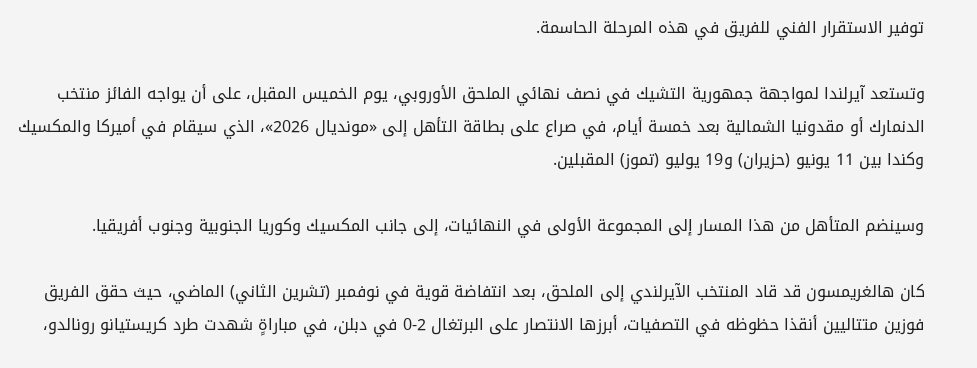توفير الاستقرار الفني للفريق في هذه المرحلة الحاسمة.

وتستعد آيرلندا لمواجهة جمهورية التشيك في نصف نهائي الملحق الأوروبي، يوم الخميس المقبل، على أن يواجه الفائز منتخب الدنمارك أو مقدونيا الشمالية بعد خمسة أيام، في صراع على بطاقة التأهل إلى «مونديال 2026»، الذي سيقام في أميركا والمكسيك وكندا بين 11 يونيو (حزيران) و19 يوليو (تموز) المقبلين.

وسينضم المتأهل من هذا المسار إلى المجموعة الأولى في النهائيات، إلى جانب المكسيك وكوريا الجنوبية وجنوب أفريقيا.

كان هالغريمسون قد قاد المنتخب الآيرلندي إلى الملحق، بعد انتفاضة قوية في نوفمبر (تشرين الثاني) الماضي، حيث حقق الفريق فوزين متتاليين أنقذا حظوظه في التصفيات، أبرزها الانتصار على البرتغال 2-0 في دبلن، في مباراةٍ شهدت طرد كريستيانو رونالدو،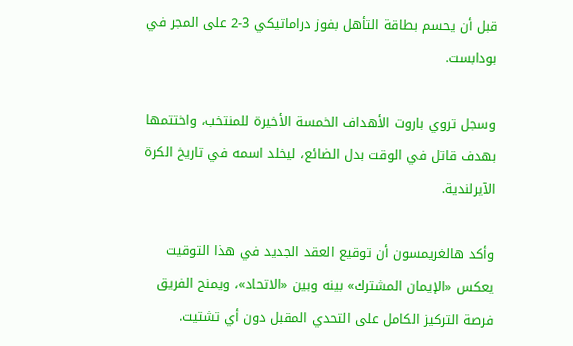قبل أن يحسم بطاقة التأهل بفوز دراماتيكي 3-2 على المجر في بودابست.

وسجل تروي باروت الأهداف الخمسة الأخيرة للمنتخب، واختتمها بهدف قاتل في الوقت بدل الضائع، ليخلد اسمه في تاريخ الكرة الآيرلندية.

وأكد هالغريمسون أن توقيع العقد الجديد في هذا التوقيت يعكس «الإيمان المشترك» بينه وبين «الاتحاد»، ويمنح الفريق فرصة التركيز الكامل على التحدي المقبل دون أي تشتيت.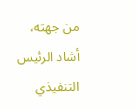من جهته، أشاد الرئيس التنفيذي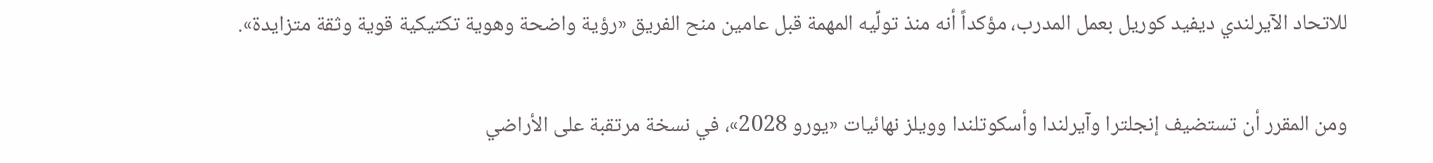للاتحاد الآيرلندي ديفيد كوريل بعمل المدرب، مؤكداً أنه منذ تولِّيه المهمة قبل عامين منح الفريق «رؤية واضحة وهوية تكتيكية قوية وثقة متزايدة».

ومن المقرر أن تستضيف إنجلترا وآيرلندا وأسكوتلندا وويلز نهائيات «يورو 2028»، في نسخة مرتقبة على الأراضي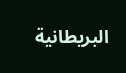البريطانية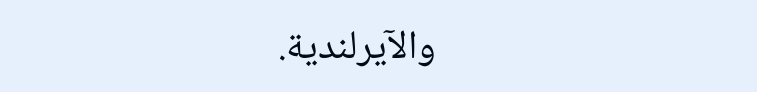والآيرلندية.